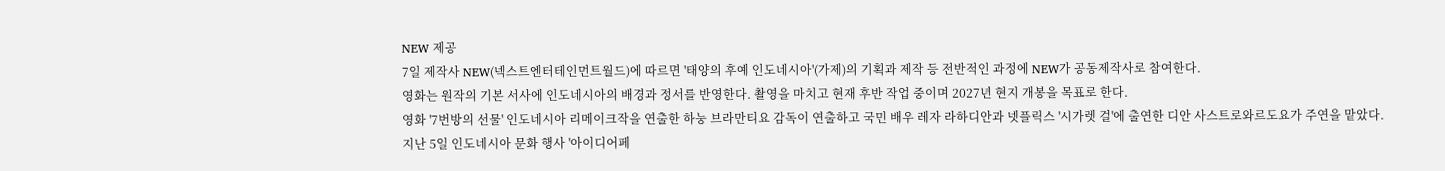NEW 제공
7일 제작사 NEW(넥스트엔터테인먼트월드)에 따르면 '태양의 후예 인도네시아'(가제)의 기획과 제작 등 전반적인 과정에 NEW가 공동제작사로 참여한다.
영화는 원작의 기본 서사에 인도네시아의 배경과 정서를 반영한다. 촬영을 마치고 현재 후반 작업 중이며 2027년 현지 개봉을 목표로 한다.
영화 '7번방의 선물' 인도네시아 리메이크작을 연출한 하눙 브라만티요 감독이 연출하고 국민 배우 레자 라하디안과 넷플릭스 '시가렛 걸'에 출연한 디안 사스트로와르도요가 주연을 맡았다.
지난 5일 인도네시아 문화 행사 '아이디어페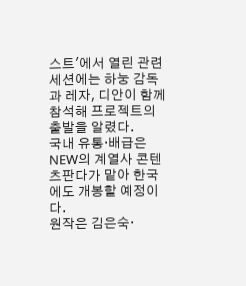스트'에서 열린 관련 세션에는 하눙 감독과 레자, 디안이 함께 참석해 프로젝트의 출발을 알렸다.
국내 유통·배급은 NEW의 계열사 콘텐츠판다가 맡아 한국에도 개봉할 예정이다.
원작은 김은숙·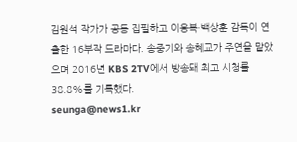김원석 작가가 공동 집필하고 이응복·백상훈 감독이 연출한 16부작 드라마다. 송중기와 송혜교가 주연을 맡았으며 2016년 KBS 2TV에서 방송돼 최고 시청률 38.8%를 기록했다.
seunga@news1.kr